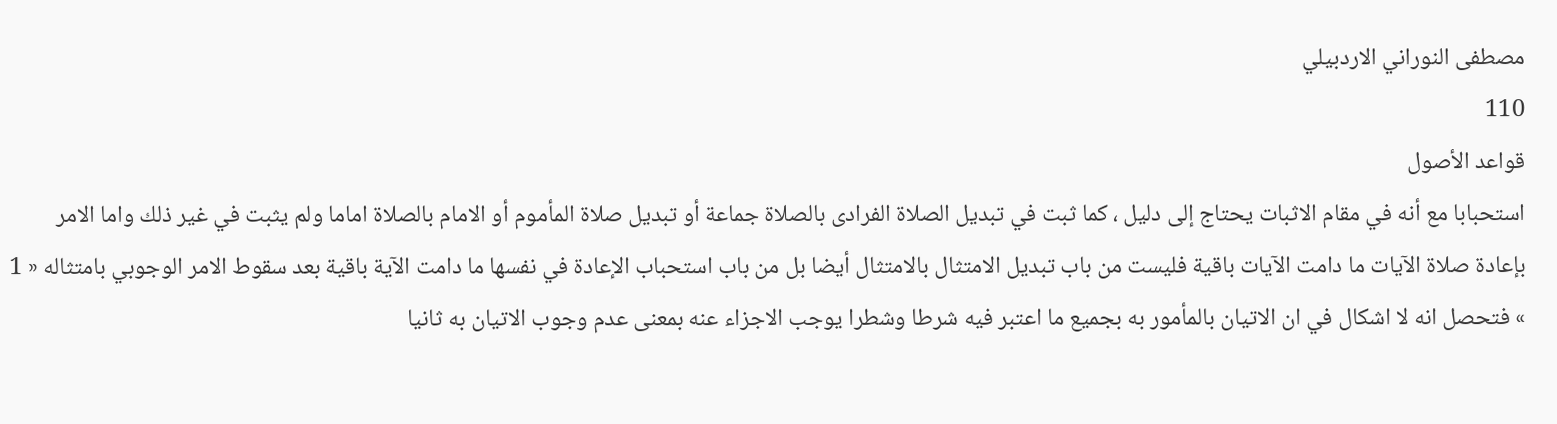مصطفى النوراني الاردبيلي
110
قواعد الأصول
استحبابا مع أنه في مقام الاثبات يحتاج إلى دليل ، كما ثبت في تبديل الصلاة الفرادى بالصلاة جماعة أو تبديل صلاة المأموم أو الامام بالصلاة اماما ولم يثبت في غير ذلك واما الامر بإعادة صلاة الآيات ما دامت الآيات باقية فليست من باب تبديل الامتثال بالامتثال أيضا بل من باب استحباب الإعادة في نفسها ما دامت الآية باقية بعد سقوط الامر الوجوبي بامتثاله « 1 » فتحصل انه لا اشكال في ان الاتيان بالمأمور به بجميع ما اعتبر فيه شرطا وشطرا يوجب الاجزاء عنه بمعنى عدم وجوب الاتيان به ثانيا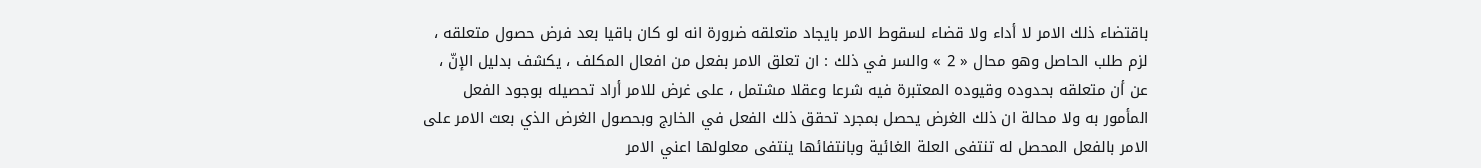باقتضاء ذلك الامر لا أداء ولا قضاء لسقوط الامر بايجاد متعلقه ضرورة انه لو كان باقيا بعد فرض حصول متعلقه ، لزم طلب الحاصل وهو محال « 2 » والسر في ذلك : ان تعلق الامر بفعل من افعال المكلف ، يكشف بدليل الإنّ ، عن أن متعلقه بحدوده وقيوده المعتبرة فيه شرعا وعقلا مشتمل ، على غرض للامر أراد تحصيله بوجود الفعل المأمور به ولا محالة ان ذلك الغرض يحصل بمجرد تحقق ذلك الفعل في الخارج وبحصول الغرض الذي بعث الامر على الامر بالفعل المحصل له تنتفى العلة الغائية وبانتفائها ينتفى معلولها اعني الامر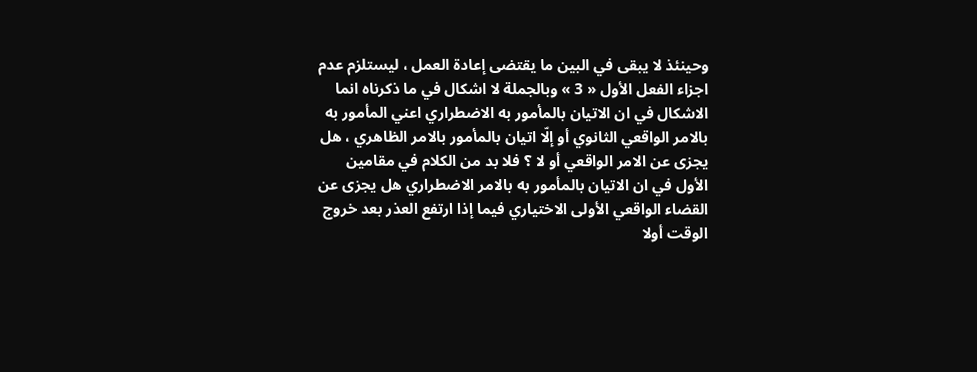وحينئذ لا يبقى في البين ما يقتضى إعادة العمل ، ليستلزم عدم اجزاء الفعل الأول « 3 » وبالجملة لا اشكال في ما ذكرناه انما الاشكال في ان الاتيان بالمأمور به الاضطراري اعني المأمور به بالامر الواقعي الثانوي أو إلّا اتيان بالمأمور بالامر الظاهري ، هل يجزى عن الامر الواقعي أو لا ؟ فلا بد من الكلام في مقامين الأول في ان الاتيان بالمأمور به بالامر الاضطراري هل يجزى عن القضاء الواقعي الأولى الاختياري فيما إذا ارتفع العذر بعد خروج الوقت أولا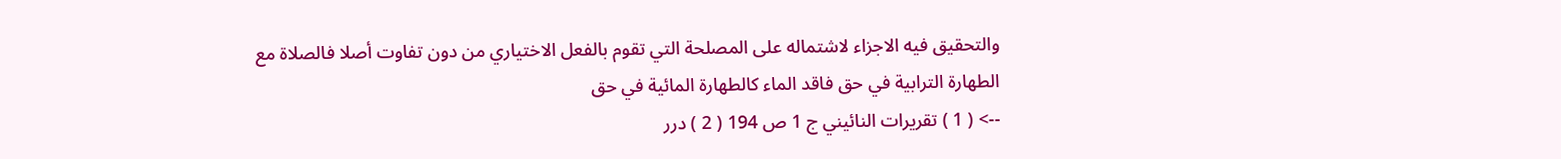والتحقيق فيه الاجزاء لاشتماله على المصلحة التي تقوم بالفعل الاختياري من دون تفاوت أصلا فالصلاة مع الطهارة الترابية في حق فاقد الماء كالطهارة المائية في حق
--> ( 1 ) تقريرات النائيني ج 1 ص 194 ( 2 ) درر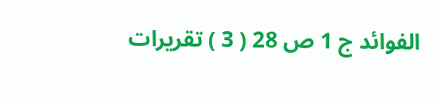الفوائد ج 1 ص 28 ( 3 ) تقريرات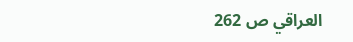العراقي ص 262